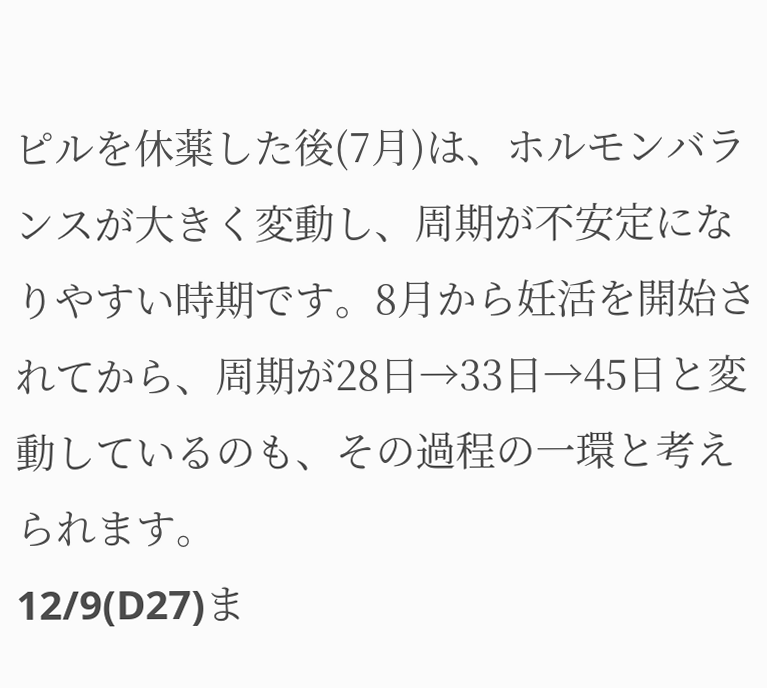ピルを休薬した後(7月)は、ホルモンバランスが大きく変動し、周期が不安定になりやすい時期です。8月から妊活を開始されてから、周期が28日→33日→45日と変動しているのも、その過程の一環と考えられます。
12/9(D27)ま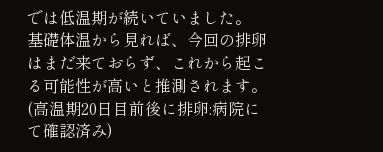では低温期が続いていました。
基礎体温から見れば、今回の排卵はまだ来ておらず、これから起こる可能性が高いと推測されます。
(高温期20日目前後に排卵:病院にて確認済み)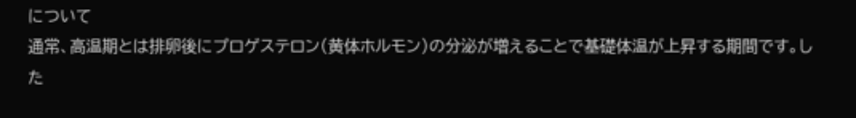について
通常、高温期とは排卵後にプロゲステロン(黄体ホルモン)の分泌が増えることで基礎体温が上昇する期間です。した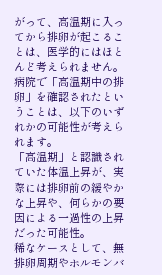がって、高温期に入ってから排卵が起こることは、医学的にはほとんど考えられません。
病院で「高温期中の排卵」を確認されたということは、以下のいずれかの可能性が考えられます。
「高温期」と認識されていた体温上昇が、実際には排卵前の緩やかな上昇や、何らかの要因による一過性の上昇だった可能性。
稀なケースとして、無排卵周期やホルモンバ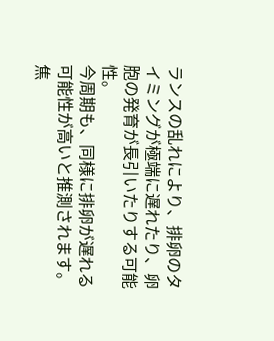ランスの乱れにより、排卵のタイミングが極端に遅れたり、卵胞の発育が長引いたりする可能性。
今周期も、同様に排卵が遅れる可能性が高いと推測されます。
焦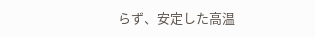らず、安定した高温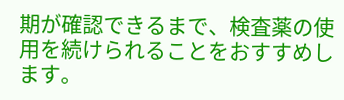期が確認できるまで、検査薬の使用を続けられることをおすすめします。